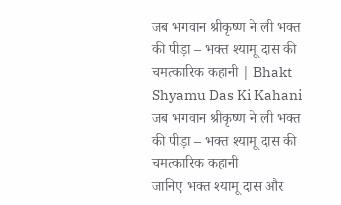जब भगवान श्रीकृष्ण ने ली भक्त की पीड़ा – भक्त श्यामू दास की चमत्कारिक कहानी | Bhakt Shyamu Das Ki Kahani
जब भगवान श्रीकृष्ण ने ली भक्त की पीड़ा – भक्त श्यामू दास की चमत्कारिक कहानी
जानिए भक्त श्यामू दास और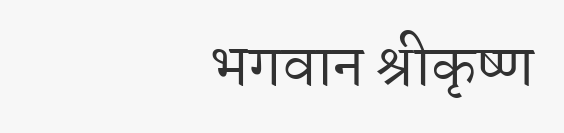भगवान श्रीकृष्ण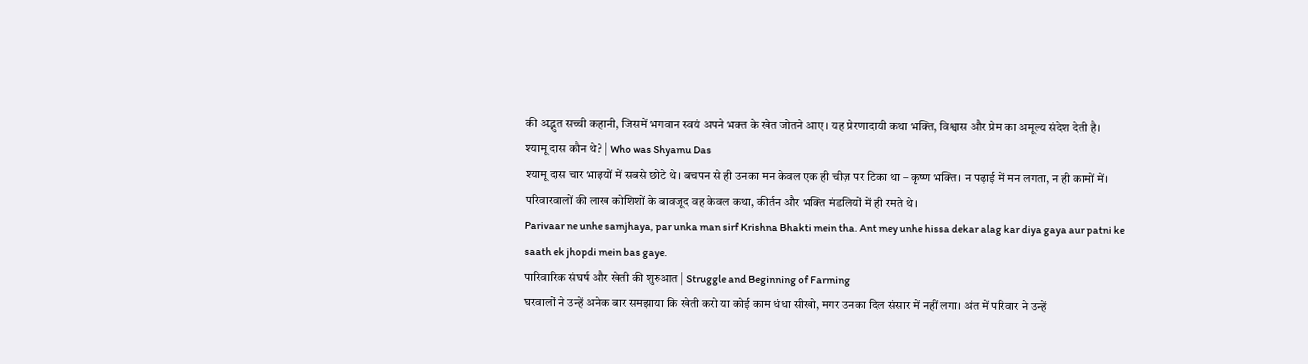की अद्भुत सच्ची कहानी, जिसमें भगवान स्वयं अपने भक्त के खेत जोतने आए। यह प्रेरणादायी कथा भक्ति, विश्वास और प्रेम का अमूल्य संदेश देती है।
श्यामू दास कौन थे? | Who was Shyamu Das
श्यामू दास चार भाइयों में सबसे छोटे थे। बचपन से ही उनका मन केवल एक ही चीज़ पर टिका था – कृष्ण भक्ति। न पढ़ाई में मन लगता, न ही कामों में। परिवारवालों की लाख कोशिशों के बावजूद वह केवल कथा, कीर्तन और भक्ति मंडलियों में ही रमते थे।
Parivaar ne unhe samjhaya, par unka man sirf Krishna Bhakti mein tha. Ant mey unhe hissa dekar alag kar diya gaya aur patni ke saath ek jhopdi mein bas gaye.
पारिवारिक संघर्ष और खेती की शुरुआत | Struggle and Beginning of Farming
घरवालों ने उन्हें अनेक बार समझाया कि खेती करो या कोई काम धंधा सीखो, मगर उनका दिल संसार में नहीं लगा। अंत में परिवार ने उन्हें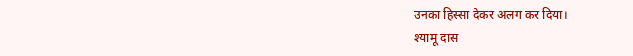उनका हिस्सा देकर अलग कर दिया।
श्यामू दास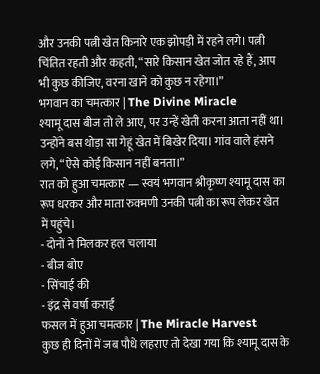और उनकी पत्नी खेत किनारे एक झोपड़ी में रहने लगे। पत्नी चिंतित रहती और कहती, “सारे किसान खेत जोत रहे हैं, आप भी कुछ कीजिए, वरना खाने को कुछ न रहेगा।”
भगवान का चमत्कार | The Divine Miracle
श्यामू दास बीज तो ले आए, पर उन्हें खेती करना आता नहीं था। उन्होंने बस थोड़ा सा गेहूं खेत में बिखेर दिया। गांव वाले हंसने लगे, “ऐसे कोई किसान नहीं बनता।”
रात को हुआ चमत्कार — स्वयं भगवान श्रीकृष्ण श्यामू दास का रूप धरकर और माता रुक्मणी उनकी पत्नी का रूप लेकर खेत में पहुंचे।
- दोनों ने मिलकर हल चलाया
- बीज बोए
- सिंचाई की
- इंद्र से वर्षा कराई
फसल में हुआ चमत्कार | The Miracle Harvest
कुछ ही दिनों में जब पौधे लहराए तो देखा गया कि श्यामू दास के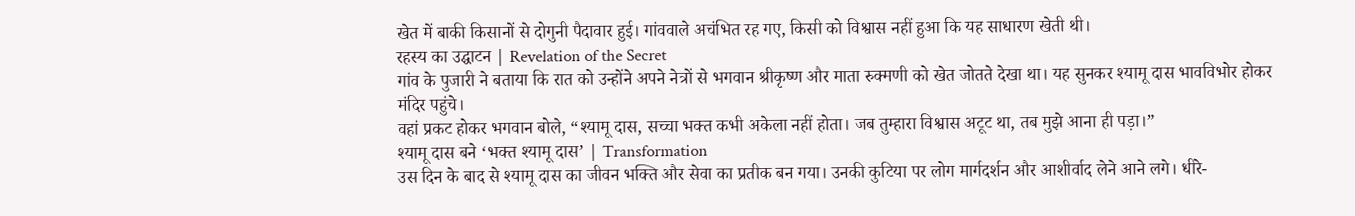खेत में बाकी किसानों से दोगुनी पैदावार हुई। गांववाले अचंभित रह गए, किसी को विश्वास नहीं हुआ कि यह साधारण खेती थी।
रहस्य का उद्घाटन | Revelation of the Secret
गांव के पुजारी ने बताया कि रात को उन्होंने अपने नेत्रों से भगवान श्रीकृष्ण और माता रुक्मणी को खेत जोतते देखा था। यह सुनकर श्यामू दास भावविभोर होकर मंदिर पहुंचे।
वहां प्रकट होकर भगवान बोले, “श्यामू दास, सच्चा भक्त कभी अकेला नहीं होता। जब तुम्हारा विश्वास अटूट था, तब मुझे आना ही पड़ा।”
श्यामू दास बने ‘भक्त श्यामू दास’ | Transformation
उस दिन के बाद से श्यामू दास का जीवन भक्ति और सेवा का प्रतीक बन गया। उनकी कुटिया पर लोग मार्गदर्शन और आशीर्वाद लेने आने लगे। धीरे-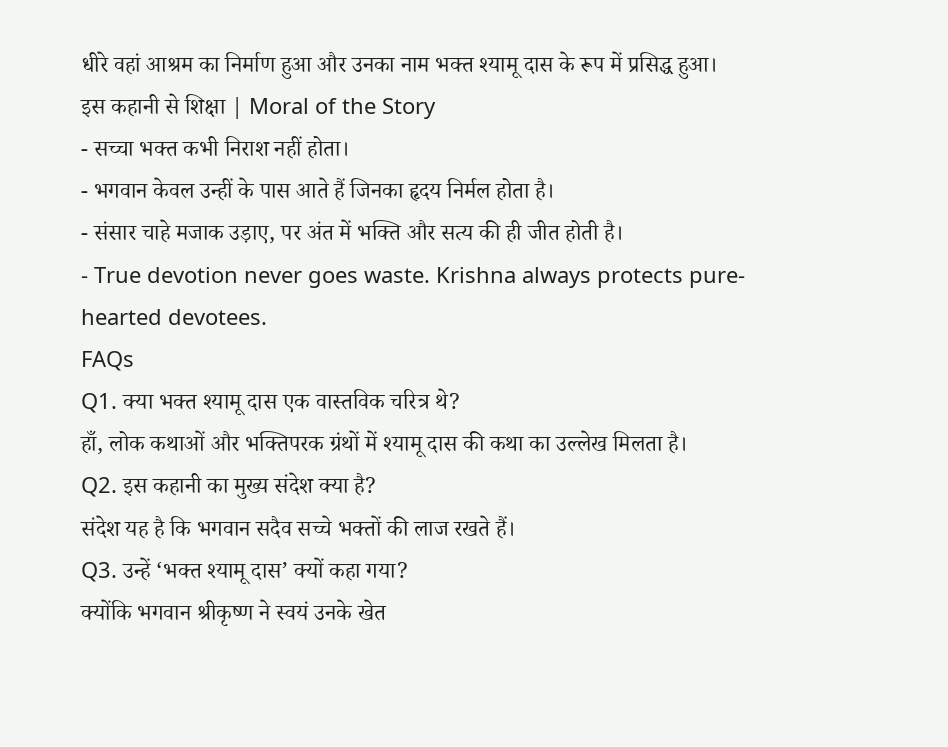धीरे वहां आश्रम का निर्माण हुआ और उनका नाम भक्त श्यामू दास के रूप में प्रसिद्ध हुआ।
इस कहानी से शिक्षा | Moral of the Story
- सच्चा भक्त कभी निराश नहीं होता।
- भगवान केवल उन्हीं के पास आते हैं जिनका हृदय निर्मल होता है।
- संसार चाहे मजाक उड़ाए, पर अंत में भक्ति और सत्य की ही जीत होती है।
- True devotion never goes waste. Krishna always protects pure-hearted devotees.
FAQs
Q1. क्या भक्त श्यामू दास एक वास्तविक चरित्र थे?
हाँ, लोक कथाओं और भक्तिपरक ग्रंथों में श्यामू दास की कथा का उल्लेख मिलता है।
Q2. इस कहानी का मुख्य संदेश क्या है?
संदेश यह है कि भगवान सदैव सच्चे भक्तों की लाज रखते हैं।
Q3. उन्हें ‘भक्त श्यामू दास’ क्यों कहा गया?
क्योंकि भगवान श्रीकृष्ण ने स्वयं उनके खेत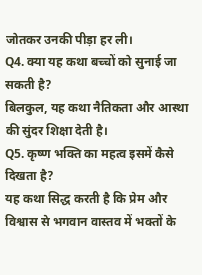जोतकर उनकी पीड़ा हर ली।
Q4. क्या यह कथा बच्चों को सुनाई जा सकती है?
बिलकुल, यह कथा नैतिकता और आस्था की सुंदर शिक्षा देती है।
Q5. कृष्ण भक्ति का महत्व इसमें कैसे दिखता है?
यह कथा सिद्ध करती है कि प्रेम और विश्वास से भगवान वास्तव में भक्तों के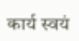कार्य स्वयं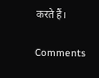करते हैं।

Comments